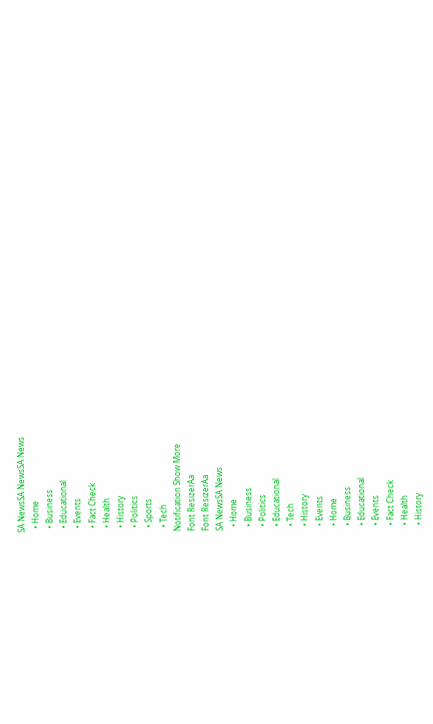SA NewsSA NewsSA News
  • Home
  • Business
  • Educational
  • Events
  • Fact Check
  • Health
  • History
  • Politics
  • Sports
  • Tech
Notification Show More
Font ResizerAa
Font ResizerAa
SA NewsSA News
  • Home
  • Business
  • Politics
  • Educational
  • Tech
  • History
  • Events
  • Home
  • Business
  • Educational
  • Events
  • Fact Check
  • Health
  • History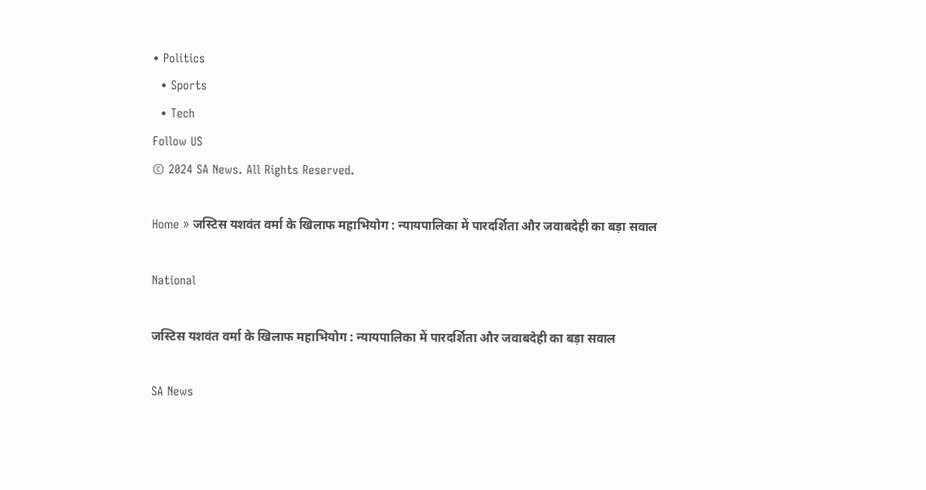• Politics
  • Sports
  • Tech
Follow US
© 2024 SA News. All Rights Reserved.

Home » जस्टिस यशवंत वर्मा के खिलाफ महाभियोग : न्यायपालिका में पारदर्शिता और जवाबदेही का बड़ा सवाल

National

जस्टिस यशवंत वर्मा के खिलाफ महाभियोग : न्यायपालिका में पारदर्शिता और जवाबदेही का बड़ा सवाल

SA News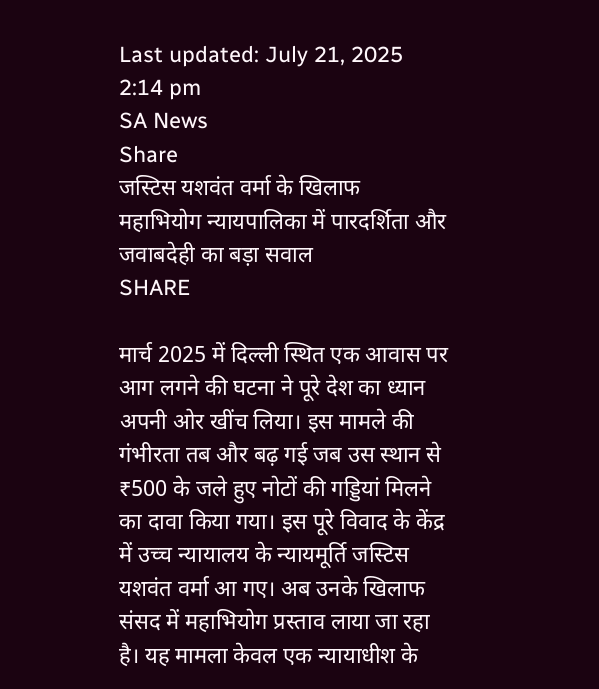Last updated: July 21, 2025 2:14 pm
SA News
Share
जस्टिस यशवंत वर्मा के खिलाफ महाभियोग न्यायपालिका में पारदर्शिता और जवाबदेही का बड़ा सवाल
SHARE

मार्च 2025 में दिल्ली स्थित एक आवास पर आग लगने की घटना ने पूरे देश का ध्यान अपनी ओर खींच लिया। इस मामले की गंभीरता तब और बढ़ गई जब उस स्थान से ₹500 के जले हुए नोटों की गड्डियां मिलने का दावा किया गया। इस पूरे विवाद के केंद्र में उच्च न्यायालय के न्यायमूर्ति जस्टिस यशवंत वर्मा आ गए। अब उनके खिलाफ संसद में महाभियोग प्रस्ताव लाया जा रहा है। यह मामला केवल एक न्यायाधीश के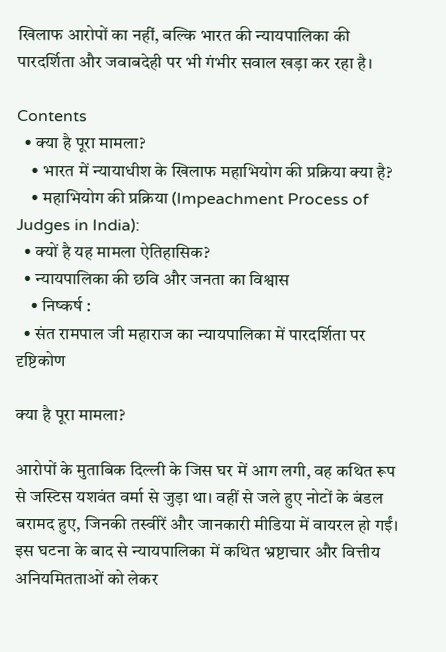खिलाफ आरोपों का नहीं, बल्कि भारत की न्यायपालिका की पारदर्शिता और जवाबदेही पर भी गंभीर सवाल खड़ा कर रहा है।

Contents
  • क्या है पूरा मामला?
    • भारत में न्यायाधीश के खिलाफ महाभियोग की प्रक्रिया क्या है?
    • महाभियोग की प्रक्रिया (Impeachment Process of Judges in India):
  • क्यों है यह मामला ऐतिहासिक?
  • न्यायपालिका की छवि और जनता का विश्वास
    • निष्कर्ष :
  • संत रामपाल जी महाराज का न्यायपालिका में पारदर्शिता पर दृष्टिकोण

क्या है पूरा मामला?

आरोपों के मुताबिक दिल्ली के जिस घर में आग लगी, वह कथित रूप से जस्टिस यशवंत वर्मा से जुड़ा था। वहीं से जले हुए नोटों के बंडल बरामद हुए, जिनकी तस्वीरें और जानकारी मीडिया में वायरल हो गईं। इस घटना के बाद से न्यायपालिका में कथित भ्रष्टाचार और वित्तीय अनियमितताओं को लेकर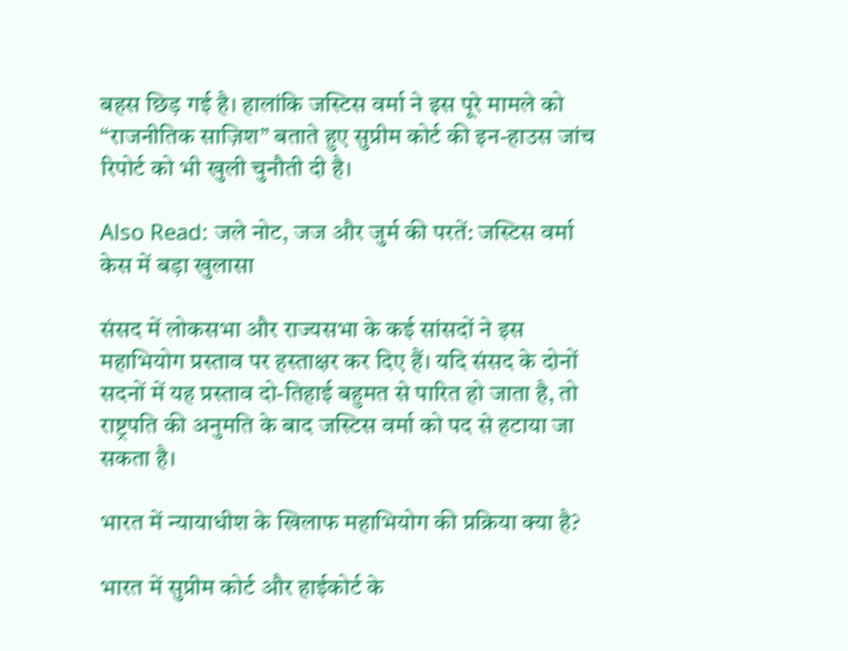बहस छिड़ गई है। हालांकि जस्टिस वर्मा ने इस पूरे मामले को “राजनीतिक साज़िश” बताते हुए सुप्रीम कोर्ट की इन-हाउस जांच रिपोर्ट को भी खुली चुनौती दी है।

Also Read: जले नोट, जज और जुर्म की परतें: जस्टिस वर्मा केस में बड़ा खुलासा

संसद में लोकसभा और राज्यसभा के कई सांसदों ने इस महाभियोग प्रस्ताव पर हस्ताक्षर कर दिए हैं। यदि संसद के दोनों सदनों में यह प्रस्ताव दो-तिहाई बहुमत से पारित हो जाता है, तो राष्ट्रपति की अनुमति के बाद जस्टिस वर्मा को पद से हटाया जा सकता है।

भारत में न्यायाधीश के खिलाफ महाभियोग की प्रक्रिया क्या है?

भारत में सुप्रीम कोर्ट और हाईकोर्ट के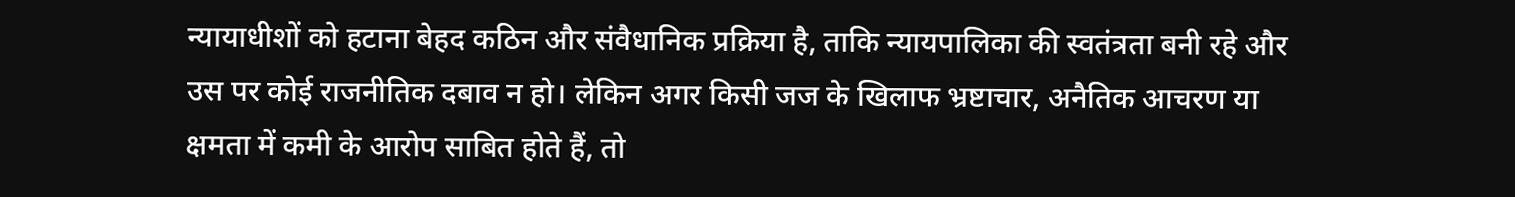न्यायाधीशों को हटाना बेहद कठिन और संवैधानिक प्रक्रिया है, ताकि न्यायपालिका की स्वतंत्रता बनी रहे और उस पर कोई राजनीतिक दबाव न हो। लेकिन अगर किसी जज के खिलाफ भ्रष्टाचार, अनैतिक आचरण या क्षमता में कमी के आरोप साबित होते हैं, तो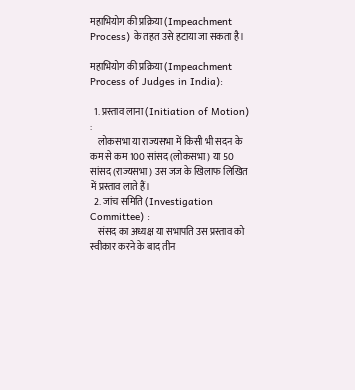महाभियोग की प्रक्रिया (Impeachment Process) के तहत उसे हटाया जा सकता है।

महाभियोग की प्रक्रिया (Impeachment Process of Judges in India):

  1. प्रस्ताव लाना (Initiation of Motion) :
    लोकसभा या राज्यसभा में किसी भी सदन के कम से कम 100 सांसद (लोकसभा) या 50 सांसद (राज्यसभा) उस जज के खिलाफ लिखित में प्रस्ताव लाते हैं।
  2. जांच समिति (Investigation Committee) :
    संसद का अध्यक्ष या सभापति उस प्रस्ताव को स्वीकार करने के बाद तीन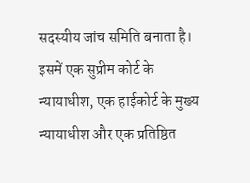सदस्यीय जांच समिति बनाता है। इसमें एक सुप्रीम कोर्ट के न्यायाधीश, एक हाईकोर्ट के मुख्य न्यायाधीश और एक प्रतिष्ठित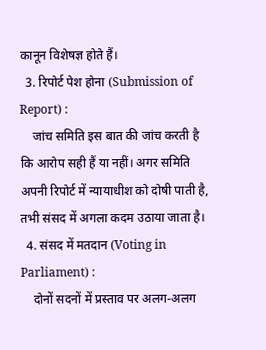कानून विशेषज्ञ होते हैं।
  3. रिपोर्ट पेश होना (Submission of Report) :
    जांच समिति इस बात की जांच करती है कि आरोप सही हैं या नहीं। अगर समिति अपनी रिपोर्ट में न्यायाधीश को दोषी पाती है, तभी संसद में अगला कदम उठाया जाता है।
  4. संसद में मतदान (Voting in Parliament) :
    दोनों सदनों में प्रस्ताव पर अलग-अलग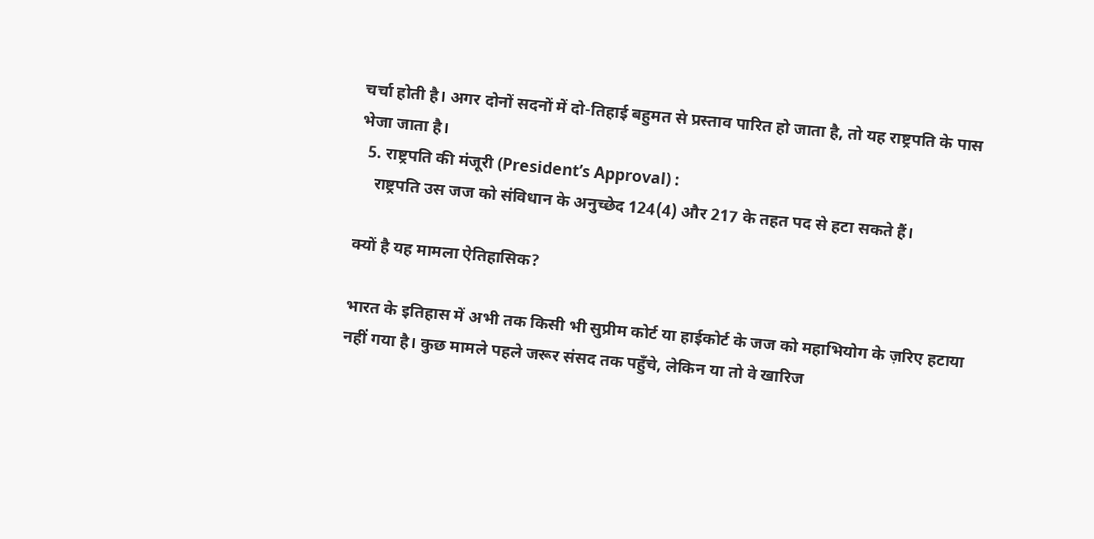चर्चा होती है। अगर दोनों सदनों में दो-तिहाई बहुमत से प्रस्ताव पारित हो जाता है, तो यह राष्ट्रपति के पास भेजा जाता है।
  5. राष्ट्रपति की मंजूरी (President’s Approval) :
    राष्ट्रपति उस जज को संविधान के अनुच्छेद 124(4) और 217 के तहत पद से हटा सकते हैं।

क्यों है यह मामला ऐतिहासिक?

भारत के इतिहास में अभी तक किसी भी सुप्रीम कोर्ट या हाईकोर्ट के जज को महाभियोग के ज़रिए हटाया नहीं गया है। कुछ मामले पहले जरूर संसद तक पहुँचे, लेकिन या तो वे खारिज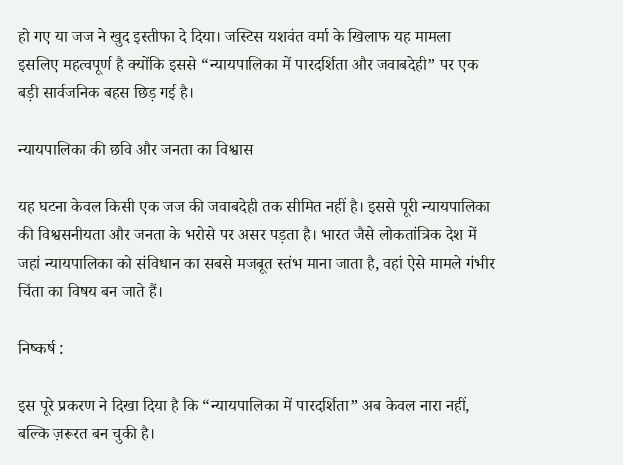हो गए या जज ने खुद इस्तीफा दे दिया। जस्टिस यशवंत वर्मा के खिलाफ यह मामला इसलिए महत्वपूर्ण है क्योंकि इससे “न्यायपालिका में पारदर्शिता और जवाबदेही” पर एक बड़ी सार्वजनिक बहस छिड़ गई है।

न्यायपालिका की छवि और जनता का विश्वास

यह घटना केवल किसी एक जज की जवाबदेही तक सीमित नहीं है। इससे पूरी न्यायपालिका की विश्वसनीयता और जनता के भरोसे पर असर पड़ता है। भारत जैसे लोकतांत्रिक देश में जहां न्यायपालिका को संविधान का सबसे मजबूत स्तंभ माना जाता है, वहां ऐसे मामले गंभीर चिंता का विषय बन जाते हैं।

निष्कर्ष :

इस पूरे प्रकरण ने दिखा दिया है कि “न्यायपालिका में पारदर्शिता” अब केवल नारा नहीं, बल्कि ज़रूरत बन चुकी है।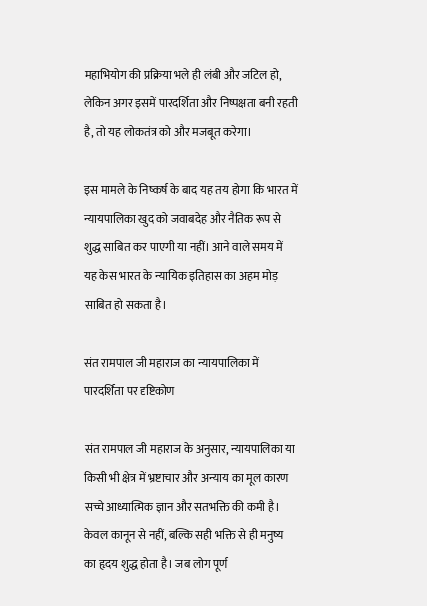महाभियोग की प्रक्रिया भले ही लंबी और जटिल हो, लेकिन अगर इसमें पारदर्शिता और निष्पक्षता बनी रहती है, तो यह लोकतंत्र को और मजबूत करेगा।

इस मामले के निष्कर्ष के बाद यह तय होगा कि भारत में न्यायपालिका खुद को जवाबदेह और नैतिक रूप से शुद्ध साबित कर पाएगी या नहीं। आने वाले समय में यह केस भारत के न्यायिक इतिहास का अहम मोड़ साबित हो सकता है।

संत रामपाल जी महाराज का न्यायपालिका में पारदर्शिता पर दृष्टिकोण

संत रामपाल जी महाराज के अनुसार, न्यायपालिका या किसी भी क्षेत्र में भ्रष्टाचार और अन्याय का मूल कारण सच्चे आध्यात्मिक ज्ञान और सतभक्ति की कमी है। केवल कानून से नहीं, बल्कि सही भक्ति से ही मनुष्य का हृदय शुद्ध होता है। जब लोग पूर्ण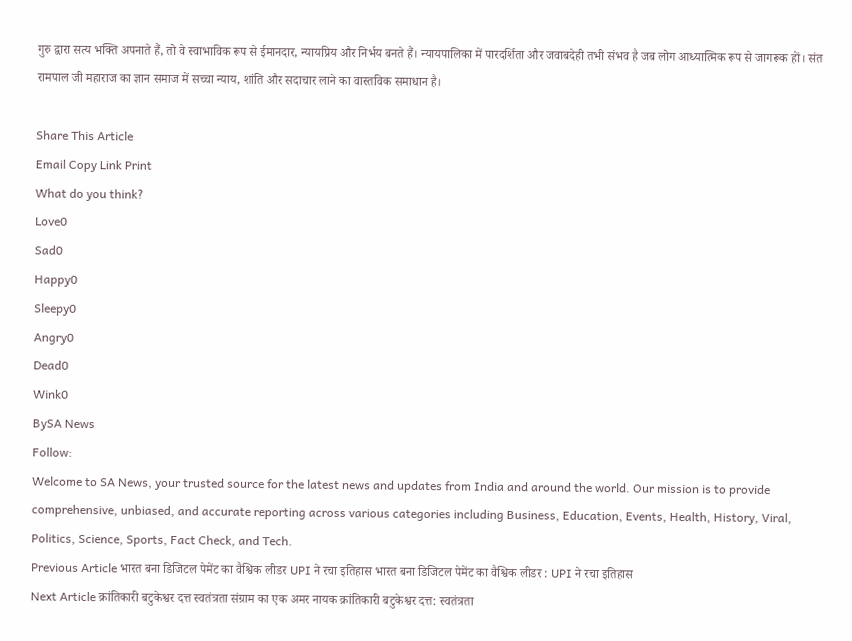गुरु द्वारा सत्य भक्ति अपनाते हैं, तो वे स्वाभाविक रूप से ईमानदार, न्यायप्रिय और निर्भय बनते हैं। न्यायपालिका में पारदर्शिता और जवाबदेही तभी संभव है जब लोग आध्यात्मिक रूप से जागरूक हों। संत रामपाल जी महाराज का ज्ञान समाज में सच्चा न्याय, शांति और सदाचार लाने का वास्तविक समाधान है।

Share This Article
Email Copy Link Print
What do you think?
Love0
Sad0
Happy0
Sleepy0
Angry0
Dead0
Wink0
BySA News
Follow:
Welcome to SA News, your trusted source for the latest news and updates from India and around the world. Our mission is to provide comprehensive, unbiased, and accurate reporting across various categories including Business, Education, Events, Health, History, Viral, Politics, Science, Sports, Fact Check, and Tech.
Previous Article भारत बना डिजिटल पेमेंट का वैश्विक लीडर UPI ने रचा इतिहास भारत बना डिजिटल पेमेंट का वैश्विक लीडर : UPI ने रचा इतिहास
Next Article क्रांतिकारी बटुकेश्वर दत्त स्वतंत्रता संग्राम का एक अमर नायक क्रांतिकारी बटुकेश्वर दत्त: स्वतंत्रता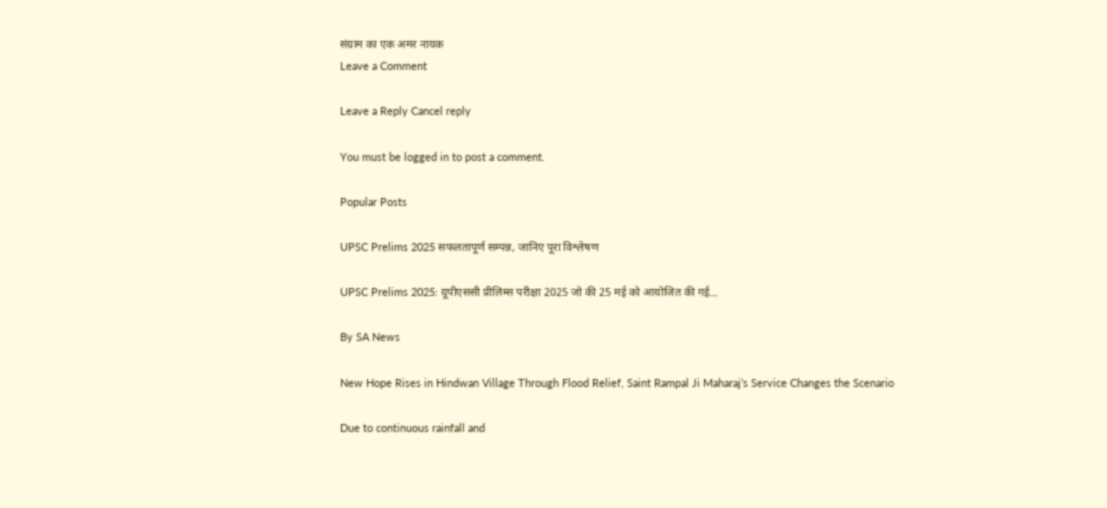संग्राम का एक अमर नायक
Leave a Comment

Leave a Reply Cancel reply

You must be logged in to post a comment.

Popular Posts

UPSC Prelims 2025 सफलतापूर्ण सम्पन्न, जानिए पूरा विश्लेषण

UPSC Prelims 2025: यूपीएससी प्रीलिम्स परीक्षा 2025 जो की 25 मई को आयोजित की गई…

By SA News

New Hope Rises in Hindwan Village Through Flood Relief, Saint Rampal Ji Maharaj’s Service Changes the Scenario

Due to continuous rainfall and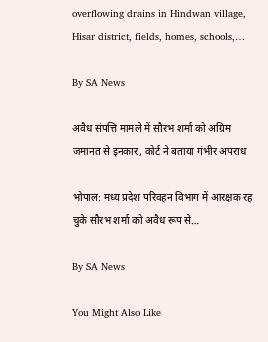overflowing drains in Hindwan village, Hisar district, fields, homes, schools,…

By SA News

अवैध संपत्ति मामले में सौरभ शर्मा को अग्रिम जमानत से इनकार, कोर्ट ने बताया गंभीर अपराध

भोपाल: मध्य प्रदेश परिवहन विभाग में आरक्षक रह चुके सौरभ शर्मा को अवैध रूप से…

By SA News

You Might Also Like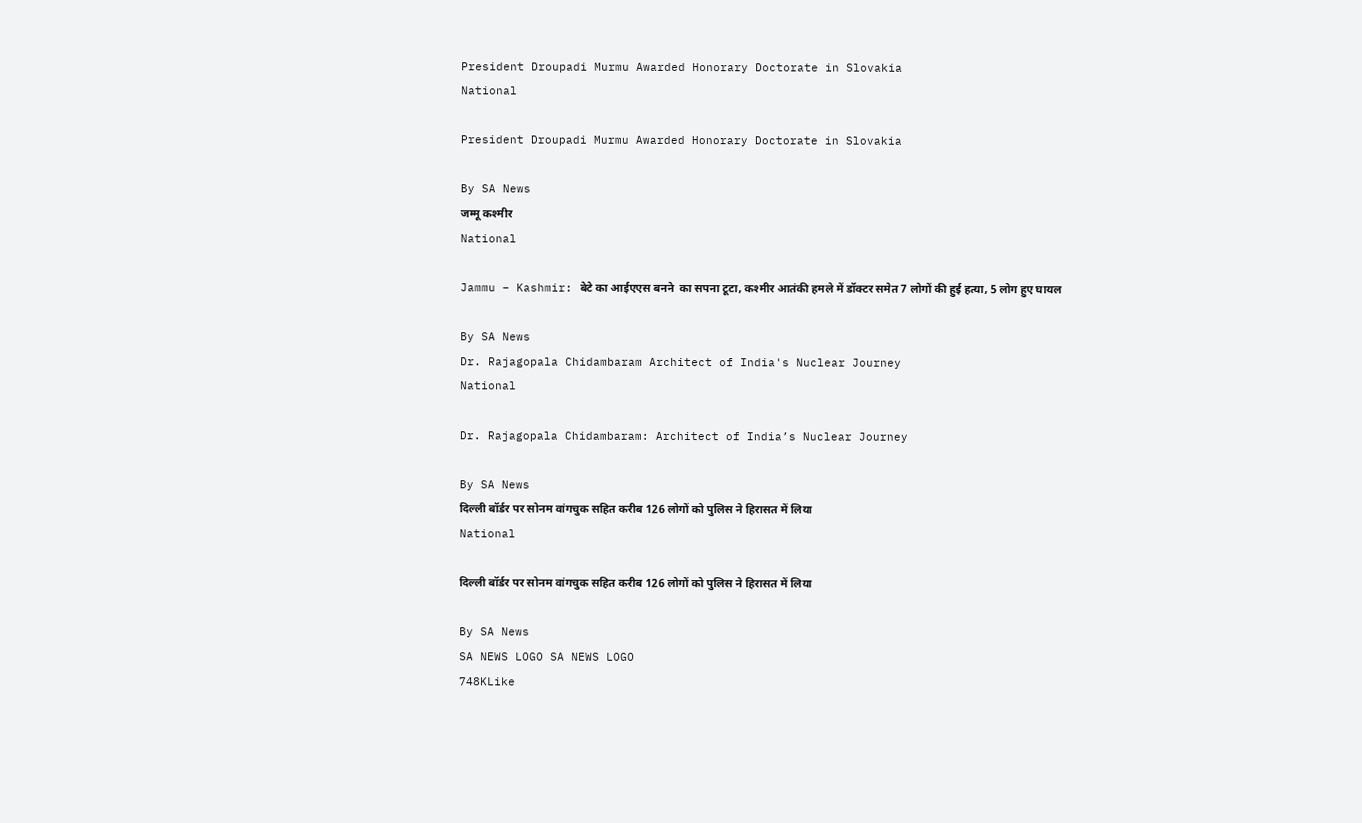President Droupadi Murmu Awarded Honorary Doctorate in Slovakia
National

President Droupadi Murmu Awarded Honorary Doctorate in Slovakia

By SA News
जम्मू कश्मीर
National

Jammu – Kashmir: बेटे का आईएएस बनने  का सपना टूटा, कश्मीर आतंकी हमले में डॉक्टर समेत 7 लोगों की हुई हत्या, 5 लोग हुए घायल

By SA News
Dr. Rajagopala Chidambaram Architect of India's Nuclear Journey
National

Dr. Rajagopala Chidambaram: Architect of India’s Nuclear Journey

By SA News
दिल्ली बॉर्डर पर सोनम वांगचुक सहित करीब 126 लोगों को पुलिस ने हिरासत में लिया
National

दिल्ली बॉर्डर पर सोनम वांगचुक सहित करीब 126 लोगों को पुलिस ने हिरासत में लिया

By SA News
SA NEWS LOGO SA NEWS LOGO
748KLike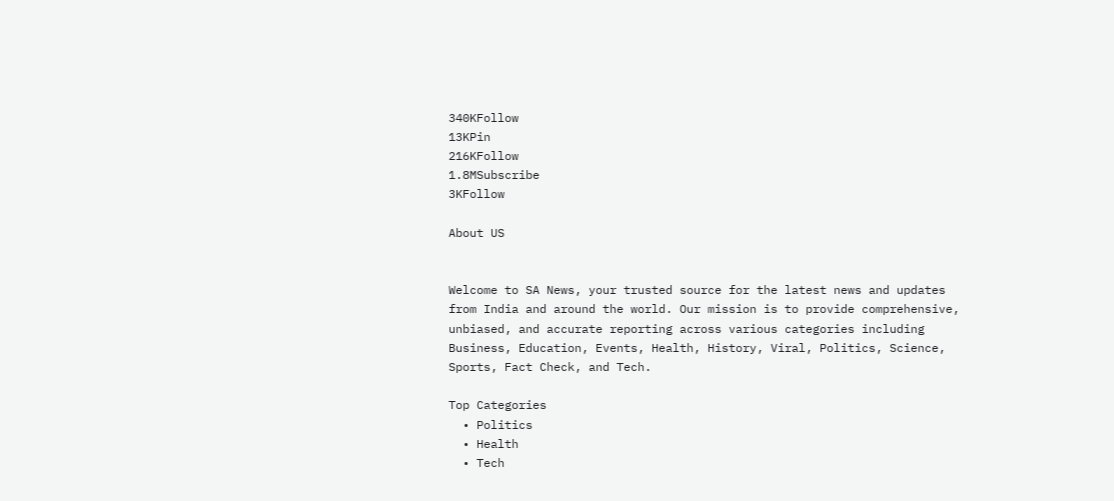340KFollow
13KPin
216KFollow
1.8MSubscribe
3KFollow

About US


Welcome to SA News, your trusted source for the latest news and updates from India and around the world. Our mission is to provide comprehensive, unbiased, and accurate reporting across various categories including Business, Education, Events, Health, History, Viral, Politics, Science, Sports, Fact Check, and Tech.

Top Categories
  • Politics
  • Health
  • Tech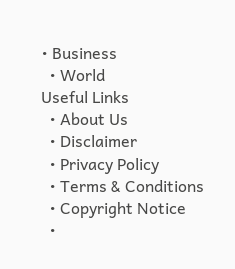• Business
  • World
Useful Links
  • About Us
  • Disclaimer
  • Privacy Policy
  • Terms & Conditions
  • Copyright Notice
  •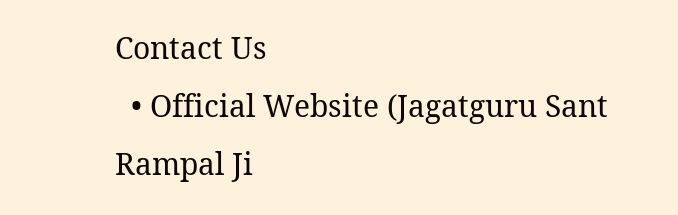Contact Us
  • Official Website (Jagatguru Sant Rampal Ji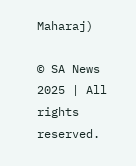Maharaj)

© SA News 2025 | All rights reserved.